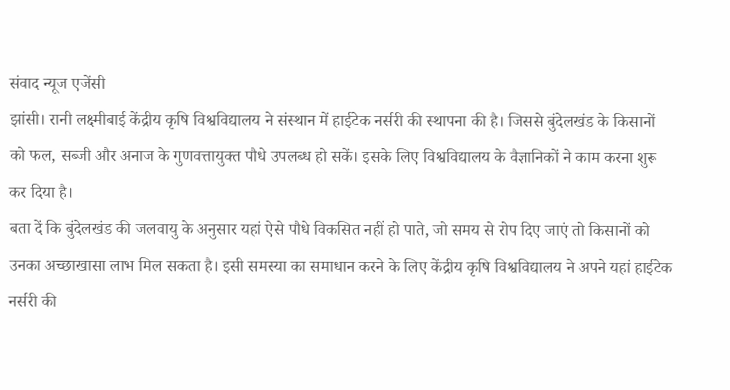संवाद न्यूज एजेंसी
झांसी। रानी लक्ष्मीबाई केंद्रीय कृषि विश्वविद्यालय ने संस्थान में हाईटेक नर्सरी की स्थापना की है। जिससे बुंदेलखंड के किसानों को फल, सब्जी और अनाज के गुणवत्तायुक्त पौधे उपलब्ध हो सकें। इसके लिए विश्वविद्यालय के वैज्ञानिकों ने काम करना शुरू कर दिया है।
बता दें कि बुंदेलखंड की जलवायु के अनुसार यहां ऐसे पौधे विकसित नहीं हो पाते, जो समय से रोप दिए जाएं तो किसानों को उनका अच्छाखासा लाभ मिल सकता है। इसी समस्या का समाधान करने के लिए केंद्रीय कृषि विश्वविद्यालय ने अपने यहां हाईटेक नर्सरी की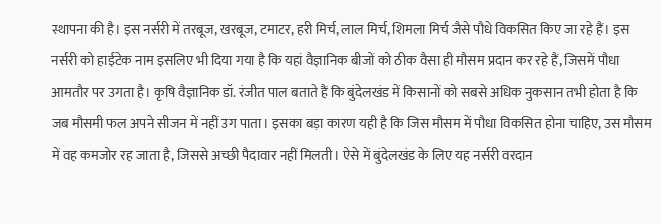स्थापना की है। इस नर्सरी में तरबूज, खरबूज, टमाटर, हरी मिर्च, लाल मिर्च, शिमला मिर्च जैसे पौधे विकसित किए जा रहे हैं। इस नर्सरी को हाईटेक नाम इसलिए भी दिया गया है कि यहां वैज्ञानिक बीजों को ठीक वैसा ही मौसम प्रदान कर रहे हैं, जिसमें पौधा आमतौर पर उगता है। कृषि वैज्ञानिक डॉ. रंजीत पाल बताते हैं कि बुंदेलखंड में किसानों को सबसे अधिक नुकसान तभी होता है कि जब मौसमी फल अपने सीजन में नहीं उग पाता। इसका बड़ा कारण यही है कि जिस मौसम में पौधा विकसित होना चाहिए, उस मौसम में वह कमजोर रह जाता है, जिससे अच्छी पैदावार नहीं मिलती। ऐसे में बुंदेलखंड के लिए यह नर्सरी वरदान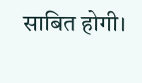साबित होगी।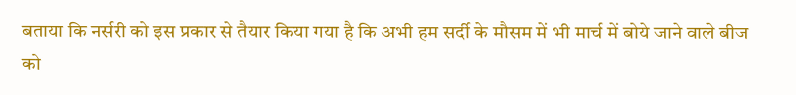बताया कि नर्सरी को इस प्रकार से तैयार किया गया है कि अभी हम सर्दी के मौसम में भी मार्च में बोये जाने वाले बीज को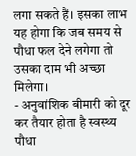लगा सकते हैं। इसका लाभ यह होगा कि जब समय से पौधा फल देने लगेगा तो उसका दाम भी अच्छा मिलेगा।
- अनुवांशिक बीमारी को दूर कर तैयार होता है स्वस्थ्य पौधा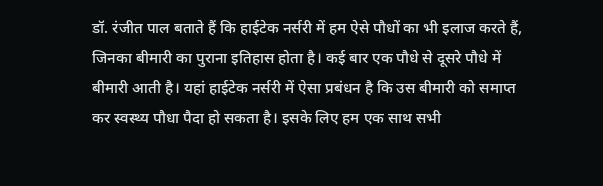डॉ. रंजीत पाल बताते हैं कि हाईटेक नर्सरी में हम ऐसे पौधों का भी इलाज करते हैं, जिनका बीमारी का पुराना इतिहास होता है। कई बार एक पौधे से दूसरे पौधे में बीमारी आती है। यहां हाईटेक नर्सरी में ऐसा प्रबंधन है कि उस बीमारी को समाप्त कर स्वस्थ्य पौधा पैदा हो सकता है। इसके लिए हम एक साथ सभी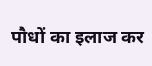पौधों का इलाज कर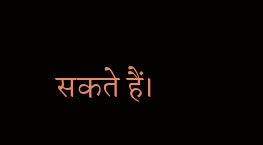सकते हैं।